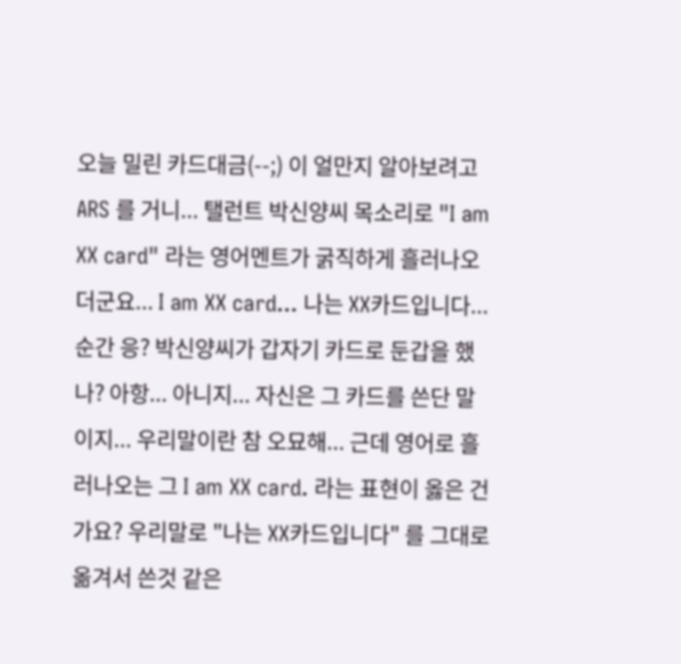오늘 밀린 카드대금(--;) 이 얼만지 알아보려고 ARS 를 거니... 탤런트 박신양씨 목소리로 "I am XX card" 라는 영어멘트가 굵직하게 흘러나오더군요... I am XX card... 나는 XX카드입니다... 순간 응? 박신양씨가 갑자기 카드로 둔갑을 했나? 아항... 아니지... 자신은 그 카드를 쓴단 말이지... 우리말이란 참 오묘해... 근데 영어로 흘러나오는 그 I am XX card. 라는 표현이 옳은 건가요? 우리말로 "나는 XX카드입니다" 를 그대로 옮겨서 쓴것 같은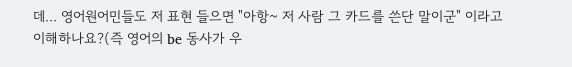데... 영어원어민들도 저 표현 들으면 "아항~ 저 사람 그 카드를 쓴단 말이군" 이라고 이해하나요?(즉 영어의 be 동사가 우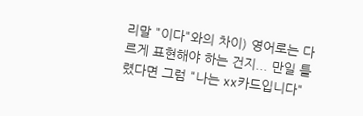리말 "이다"와의 차이) 영어로는 다르게 표현해야 하는 건지... 만일 틀렸다면 그럼 "나는 xx카드입니다"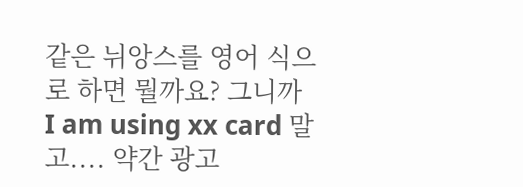같은 뉘앙스를 영어 식으로 하면 뭘까요? 그니까  I am using xx card 말고.... 약간 광고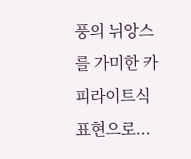풍의 뉘앙스를 가미한 카피라이트식 표현으로...